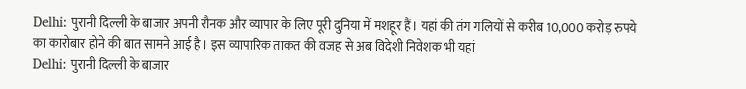Delhi: पुरानी दिल्ली के बाजार अपनी रौनक और व्यापार के लिए पूरी दुनिया में मशहूर हैं। यहां की तंग गलियों से करीब 10,000 करोड़ रुपये का कारोबार होने की बात सामने आई है। इस व्यापारिक ताकत की वजह से अब विदेशी निवेशक भी यहां
Delhi: पुरानी दिल्ली के बाजार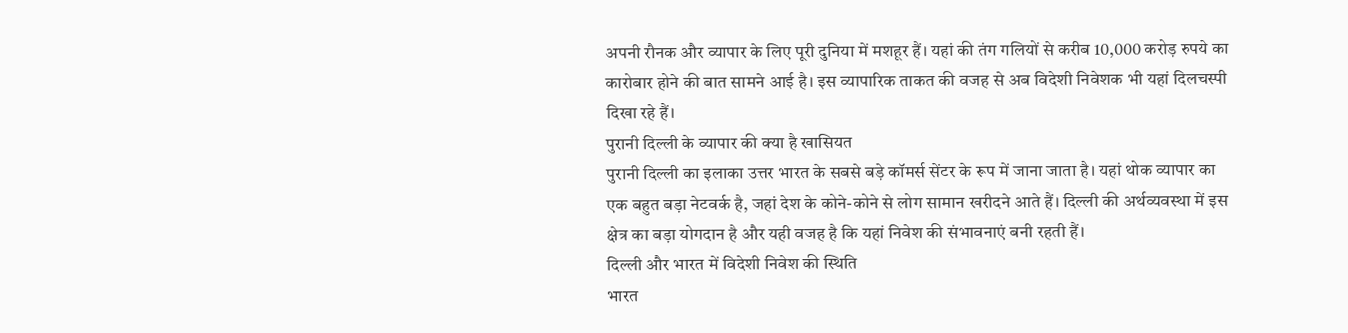अपनी रौनक और व्यापार के लिए पूरी दुनिया में मशहूर हैं। यहां की तंग गलियों से करीब 10,000 करोड़ रुपये का कारोबार होने की बात सामने आई है। इस व्यापारिक ताकत की वजह से अब विदेशी निवेशक भी यहां दिलचस्पी दिखा रहे हैं।
पुरानी दिल्ली के व्यापार की क्या है खासियत
पुरानी दिल्ली का इलाका उत्तर भारत के सबसे बड़े कॉमर्स सेंटर के रूप में जाना जाता है। यहां थोक व्यापार का एक बहुत बड़ा नेटवर्क है, जहां देश के कोने-कोने से लोग सामान खरीदने आते हैं। दिल्ली की अर्थव्यवस्था में इस क्षेत्र का बड़ा योगदान है और यही वजह है कि यहां निवेश की संभावनाएं बनी रहती हैं।
दिल्ली और भारत में विदेशी निवेश की स्थिति
भारत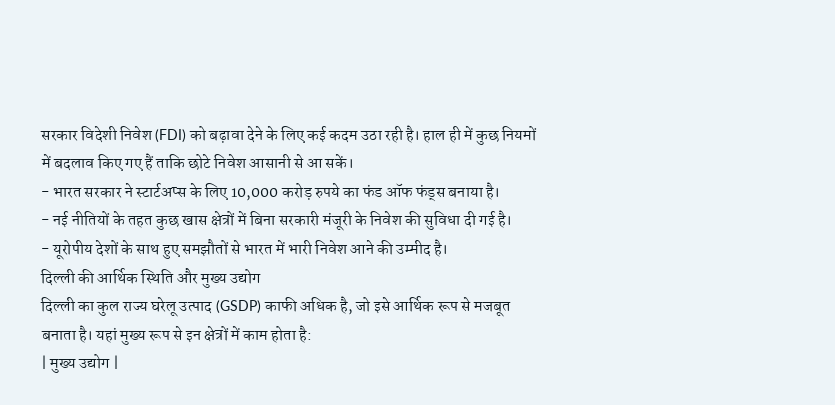सरकार विदेशी निवेश (FDI) को बढ़ावा देने के लिए कई कदम उठा रही है। हाल ही में कुछ नियमों में बदलाव किए गए हैं ताकि छोटे निवेश आसानी से आ सकें।
- भारत सरकार ने स्टार्टअप्स के लिए 10,000 करोड़ रुपये का फंड ऑफ फंड्स बनाया है।
- नई नीतियों के तहत कुछ खास क्षेत्रों में बिना सरकारी मंजूरी के निवेश की सुविधा दी गई है।
- यूरोपीय देशों के साथ हुए समझौतों से भारत में भारी निवेश आने की उम्मीद है।
दिल्ली की आर्थिक स्थिति और मुख्य उद्योग
दिल्ली का कुल राज्य घरेलू उत्पाद (GSDP) काफी अधिक है, जो इसे आर्थिक रूप से मजबूत बनाता है। यहां मुख्य रूप से इन क्षेत्रों में काम होता है:
| मुख्य उद्योग |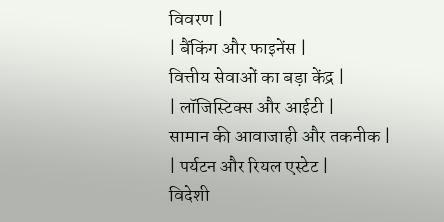विवरण |
| बैंकिंग और फाइनेंस |
वित्तीय सेवाओं का बड़ा केंद्र |
| लॉजिस्टिक्स और आईटी |
सामान की आवाजाही और तकनीक |
| पर्यटन और रियल एस्टेट |
विदेशी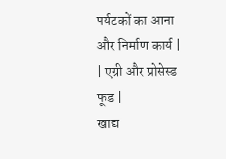पर्यटकों का आना और निर्माण कार्य |
| एग्री और प्रोसेस्ड फूड |
खाद्य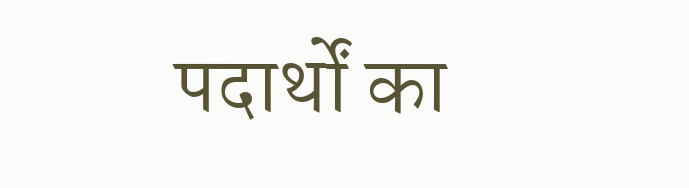पदार्थों का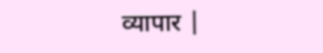व्यापार |